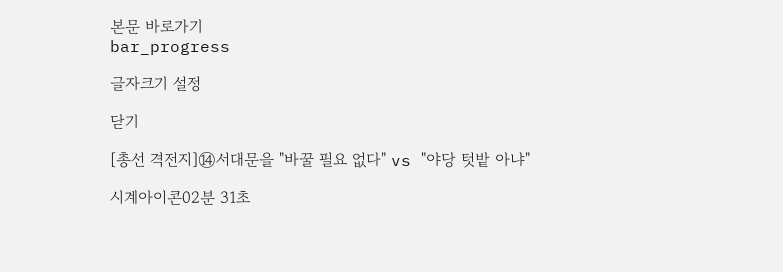본문 바로가기
bar_progress

글자크기 설정

닫기

[총선 격전지]⑭서대문을 "바꿀 필요 없다" vs "야당 텃밭 아냐"

시계아이콘02분 31초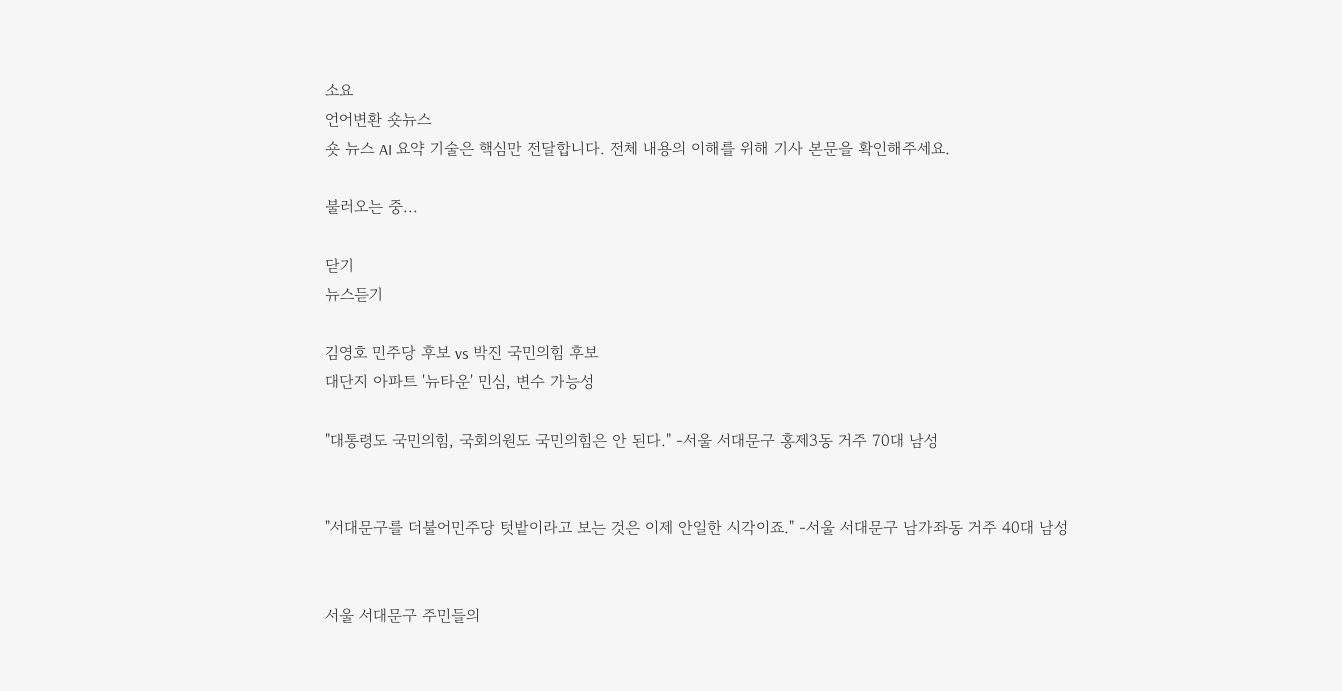소요
언어변환 숏뉴스
숏 뉴스 AI 요약 기술은 핵심만 전달합니다. 전체 내용의 이해를 위해 기사 본문을 확인해주세요.

불러오는 중...

닫기
뉴스듣기

김영호 민주당 후보 vs 박진 국민의힘 후보
대단지 아파트 '뉴타운' 민심, 변수 가능성

"대통령도 국민의힘, 국회의원도 국민의힘은 안 된다." -서울 서대문구 홍제3동 거주 70대 남성


"서대문구를 더불어민주당 텃밭이라고 보는 것은 이제 안일한 시각이죠." -서울 서대문구 남가좌동 거주 40대 남성


서울 서대문구 주민들의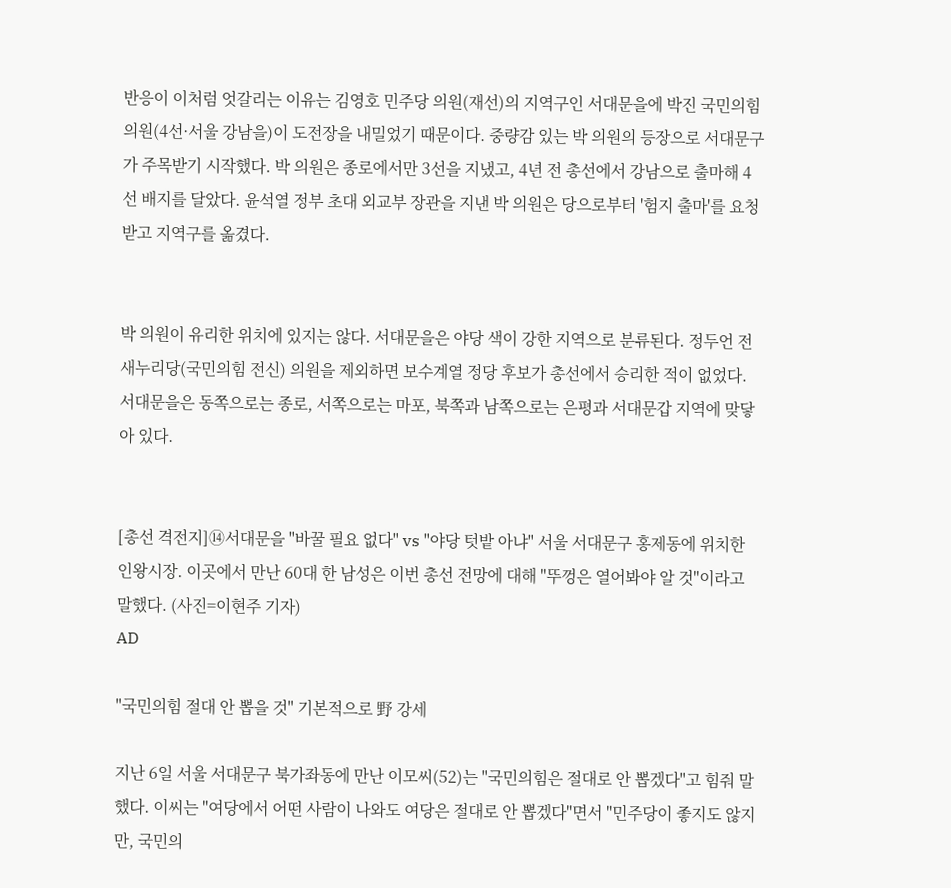반응이 이처럼 엇갈리는 이유는 김영호 민주당 의원(재선)의 지역구인 서대문을에 박진 국민의힘 의원(4선·서울 강남을)이 도전장을 내밀었기 때문이다. 중량감 있는 박 의원의 등장으로 서대문구가 주목받기 시작했다. 박 의원은 종로에서만 3선을 지냈고, 4년 전 총선에서 강남으로 출마해 4선 배지를 달았다. 윤석열 정부 초대 외교부 장관을 지낸 박 의원은 당으로부터 '험지 출마'를 요청받고 지역구를 옮겼다.


박 의원이 유리한 위치에 있지는 않다. 서대문을은 야당 색이 강한 지역으로 분류된다. 정두언 전 새누리당(국민의힘 전신) 의원을 제외하면 보수계열 정당 후보가 총선에서 승리한 적이 없었다. 서대문을은 동쪽으로는 종로, 서쪽으로는 마포, 북쪽과 남쪽으로는 은평과 서대문갑 지역에 맞닿아 있다.


[총선 격전지]⑭서대문을 "바꿀 필요 없다" vs "야당 텃밭 아냐" 서울 서대문구 홍제동에 위치한 인왕시장. 이곳에서 만난 60대 한 남성은 이번 총선 전망에 대해 "뚜껑은 열어봐야 알 것"이라고 말했다. (사진=이현주 기자)
AD

"국민의힘 절대 안 뽑을 것" 기본적으로 野 강세

지난 6일 서울 서대문구 북가좌동에 만난 이모씨(52)는 "국민의힘은 절대로 안 뽑겠다"고 힘줘 말했다. 이씨는 "여당에서 어떤 사람이 나와도 여당은 절대로 안 뽑겠다"면서 "민주당이 좋지도 않지만, 국민의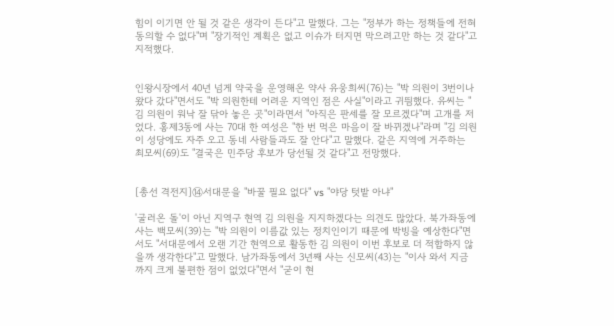힘이 이기면 안 될 것 같은 생각이 든다"고 말했다. 그는 "정부가 하는 정책들에 전혀 동의할 수 없다"며 "장기적인 계획은 없고 이슈가 터지면 막으려고만 하는 것 같다"고 지적했다.


인왕시장에서 40년 넘게 약국을 운영해온 약사 유웅희씨(76)는 "박 의원이 3번이나 왔다 갔다"면서도 "박 의원한테 어려운 지역인 점은 사실"이라고 귀띔했다. 유씨는 "김 의원이 워낙 잘 닦아 놓은 곳"이라면서 "아직은 판세를 잘 모르겠다"며 고개를 저었다. 홍제3동에 사는 70대 한 여성은 "한 번 먹은 마음이 잘 바뀌겠나"라며 "김 의원이 성당에도 자주 오고 동네 사람들과도 잘 안다"고 말했다. 같은 지역에 거주하는 최모씨(69)도 "결국은 민주당 후보가 당선될 것 같다"고 전망했다.


[총선 격전지]⑭서대문을 "바꿀 필요 없다" vs "야당 텃밭 아냐"

'굴러온 돌'이 아닌 지역구 현역 김 의원을 지지하겠다는 의견도 많았다. 북가좌동에 사는 백모씨(39)는 "박 의원이 이름값 있는 정치인이기 때문에 박빙을 예상한다"면서도 "서대문에서 오랜 기간 현역으로 활동한 김 의원이 이번 후보로 더 적합하지 않을까 생각한다"고 말했다. 남가좌동에서 3년째 사는 신모씨(43)는 "이사 와서 지금까지 크게 불편한 점이 없었다"면서 "굳이 현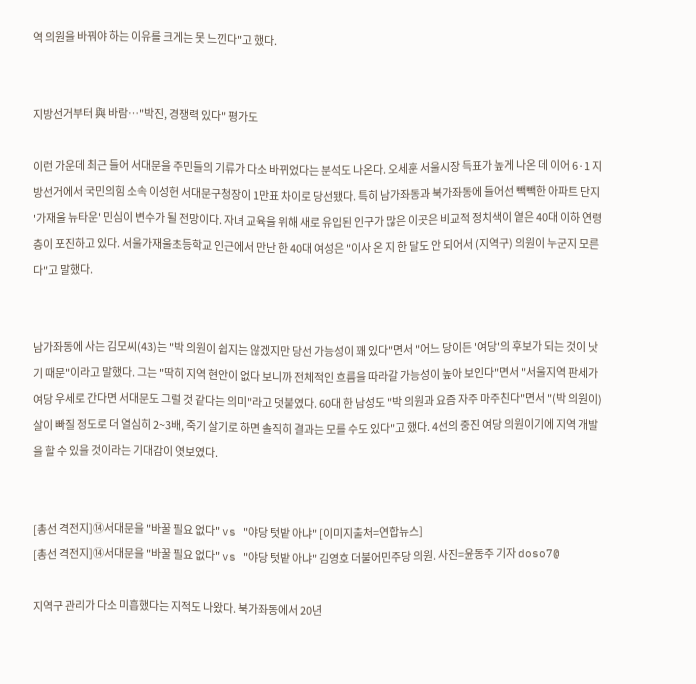역 의원을 바꿔야 하는 이유를 크게는 못 느낀다"고 했다.


지방선거부터 與 바람…"박진, 경쟁력 있다" 평가도

이런 가운데 최근 들어 서대문을 주민들의 기류가 다소 바뀌었다는 분석도 나온다. 오세훈 서울시장 득표가 높게 나온 데 이어 6·1 지방선거에서 국민의힘 소속 이성헌 서대문구청장이 1만표 차이로 당선됐다. 특히 남가좌동과 북가좌동에 들어선 빽빽한 아파트 단지 '가재울 뉴타운' 민심이 변수가 될 전망이다. 자녀 교육을 위해 새로 유입된 인구가 많은 이곳은 비교적 정치색이 옅은 40대 이하 연령층이 포진하고 있다. 서울가재울초등학교 인근에서 만난 한 40대 여성은 "이사 온 지 한 달도 안 되어서 (지역구) 의원이 누군지 모른다"고 말했다.


남가좌동에 사는 김모씨(43)는 "박 의원이 쉽지는 않겠지만 당선 가능성이 꽤 있다"면서 "어느 당이든 '여당'의 후보가 되는 것이 낫기 때문"이라고 말했다. 그는 "딱히 지역 현안이 없다 보니까 전체적인 흐름을 따라갈 가능성이 높아 보인다"면서 "서울지역 판세가 여당 우세로 간다면 서대문도 그럴 것 같다는 의미"라고 덧붙였다. 60대 한 남성도 "박 의원과 요즘 자주 마주친다"면서 "(박 의원이) 살이 빠질 정도로 더 열심히 2~3배, 죽기 살기로 하면 솔직히 결과는 모를 수도 있다"고 했다. 4선의 중진 여당 의원이기에 지역 개발을 할 수 있을 것이라는 기대감이 엿보였다.


[총선 격전지]⑭서대문을 "바꿀 필요 없다" vs "야당 텃밭 아냐" [이미지출처=연합뉴스]
[총선 격전지]⑭서대문을 "바꿀 필요 없다" vs "야당 텃밭 아냐" 김영호 더불어민주당 의원. 사진=윤동주 기자 doso7@

지역구 관리가 다소 미흡했다는 지적도 나왔다. 북가좌동에서 20년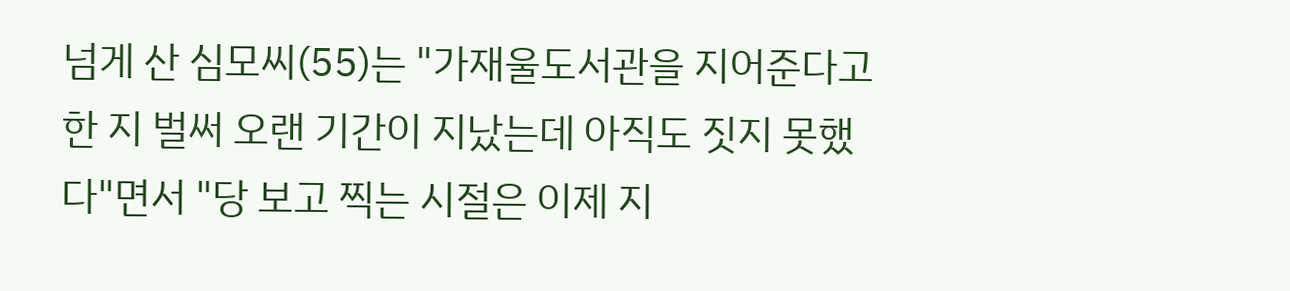넘게 산 심모씨(55)는 "가재울도서관을 지어준다고 한 지 벌써 오랜 기간이 지났는데 아직도 짓지 못했다"면서 "당 보고 찍는 시절은 이제 지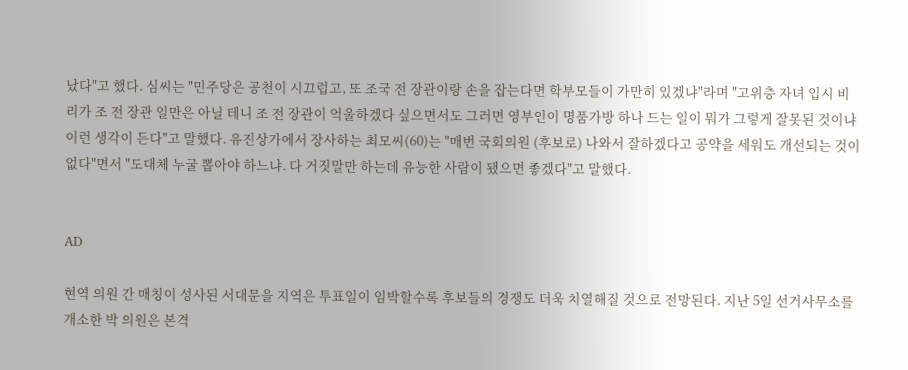났다"고 했다. 심씨는 "민주당은 공천이 시끄럽고, 또 조국 전 장관이랑 손을 잡는다면 학부모들이 가만히 있겠냐"라며 "고위층 자녀 입시 비리가 조 전 장관 일만은 아닐 테니 조 전 장관이 억울하겠다 싶으면서도 그러면 영부인이 명품가방 하나 드는 일이 뭐가 그렇게 잘못된 것이냐 이런 생각이 든다"고 말했다. 유진상가에서 장사하는 최모씨(60)는 "매번 국회의원 (후보로) 나와서 잘하겠다고 공약을 세워도 개선되는 것이 없다"면서 "도대체 누굴 뽑아야 하느냐. 다 거짓말만 하는데 유능한 사람이 됐으면 좋겠다"고 말했다.


AD

현역 의원 간 매칭이 성사된 서대문을 지역은 투표일이 임박할수록 후보들의 경쟁도 더욱 치열해질 것으로 전망된다. 지난 5일 선거사무소를 개소한 박 의원은 본격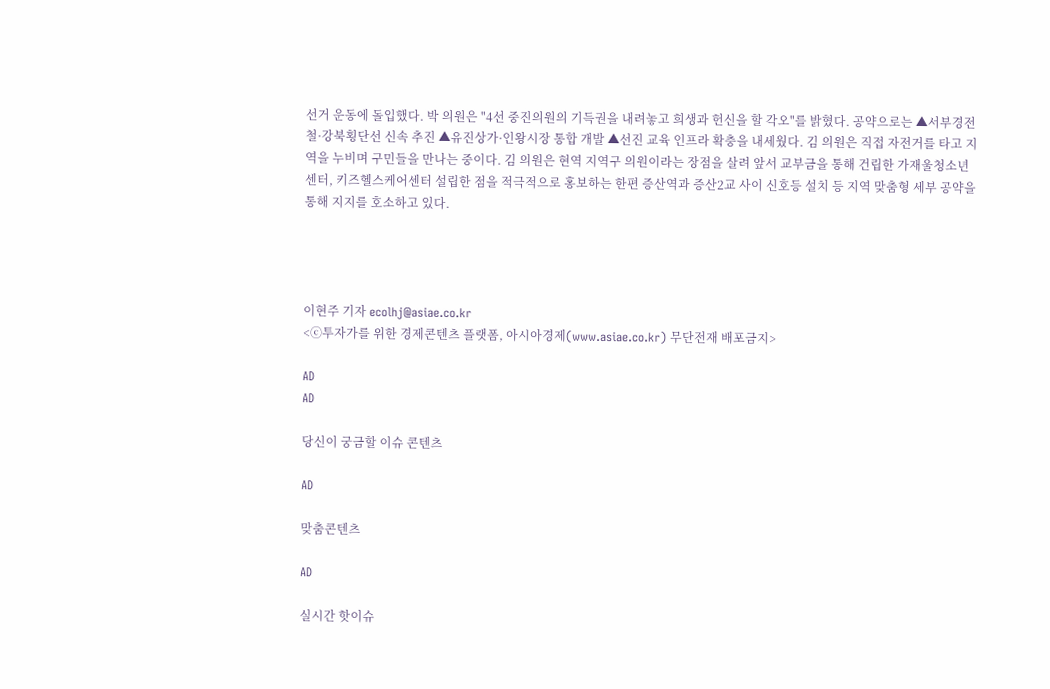선거 운동에 돌입했다. 박 의원은 "4선 중진의원의 기득권을 내려놓고 희생과 헌신을 할 각오"를 밝혔다. 공약으로는 ▲서부경전철·강북횡단선 신속 추진 ▲유진상가·인왕시장 통합 개발 ▲선진 교육 인프라 확충을 내세웠다. 김 의원은 직접 자전거를 타고 지역을 누비며 구민들을 만나는 중이다. 김 의원은 현역 지역구 의원이라는 장점을 살려 앞서 교부금을 통해 건립한 가재울청소년센터, 키즈헬스케어센터 설립한 점을 적극적으로 홍보하는 한편 증산역과 증산2교 사이 신호등 설치 등 지역 맞춤형 세부 공약을 통해 지지를 호소하고 있다.




이현주 기자 ecolhj@asiae.co.kr
<ⓒ투자가를 위한 경제콘텐츠 플랫폼, 아시아경제(www.asiae.co.kr) 무단전재 배포금지>

AD
AD

당신이 궁금할 이슈 콘텐츠

AD

맞춤콘텐츠

AD

실시간 핫이슈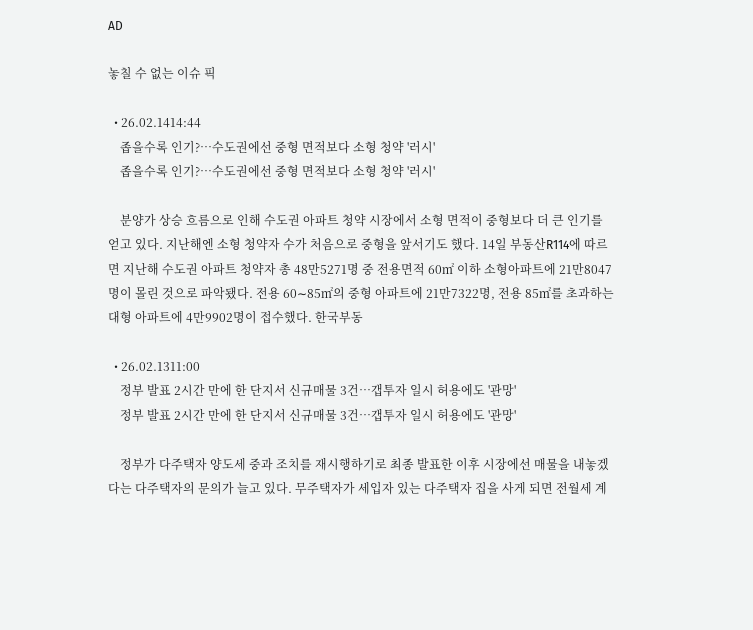AD

놓칠 수 없는 이슈 픽

  • 26.02.1414:44
    좁을수록 인기?…수도권에선 중형 면적보다 소형 청약 '러시'
    좁을수록 인기?…수도권에선 중형 면적보다 소형 청약 '러시'

    분양가 상승 흐름으로 인해 수도권 아파트 청약 시장에서 소형 면적이 중형보다 더 큰 인기를 얻고 있다. 지난해엔 소형 청약자 수가 처음으로 중형을 앞서기도 했다. 14일 부동산R114에 따르면 지난해 수도권 아파트 청약자 총 48만5271명 중 전용면적 60㎡ 이하 소형아파트에 21만8047명이 몰린 것으로 파악됐다. 전용 60∼85㎡의 중형 아파트에 21만7322명, 전용 85㎡를 초과하는 대형 아파트에 4만9902명이 접수했다. 한국부동

  • 26.02.1311:00
    정부 발표 2시간 만에 한 단지서 신규매물 3건…갭투자 일시 허용에도 '관망'
    정부 발표 2시간 만에 한 단지서 신규매물 3건…갭투자 일시 허용에도 '관망'

    정부가 다주택자 양도세 중과 조치를 재시행하기로 최종 발표한 이후 시장에선 매물을 내놓겠다는 다주택자의 문의가 늘고 있다. 무주택자가 세입자 있는 다주택자 집을 사게 되면 전월세 계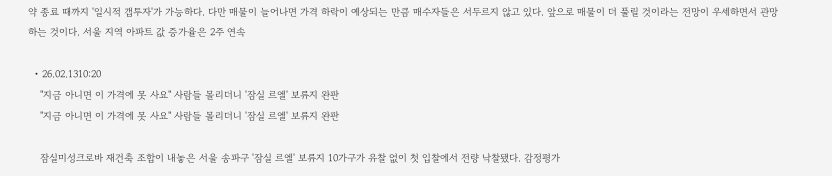약 종료 때까지 '일시적 갭투자'가 가능하다. 다만 매물이 늘어나면 가격 하락이 예상되는 만큼 매수자들은 서두르지 않고 있다. 앞으로 매물이 더 풀릴 것이라는 전망이 우세하면서 관망하는 것이다. 서울 지역 아파트 값 증가율은 2주 연속

  • 26.02.1310:20
    "지금 아니면 이 가격에 못 사요" 사람들 몰리더니 '잠실 르엘' 보류지 완판
    "지금 아니면 이 가격에 못 사요" 사람들 몰리더니 '잠실 르엘' 보류지 완판

    잠실미성크로바 재건축 조합이 내놓은 서울 송파구 '잠실 르엘' 보류지 10가구가 유찰 없이 첫 입찰에서 전량 낙찰됐다. 감정평가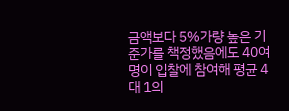금액보다 5%가량 높은 기준가를 책정했음에도 40여명이 입찰에 참여해 평균 4대 1의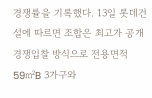경쟁률을 기록했다. 13일 롯데건설에 따르면 조합은 최고가 공개경쟁입찰 방식으로 전용면적 59㎡B 3가구와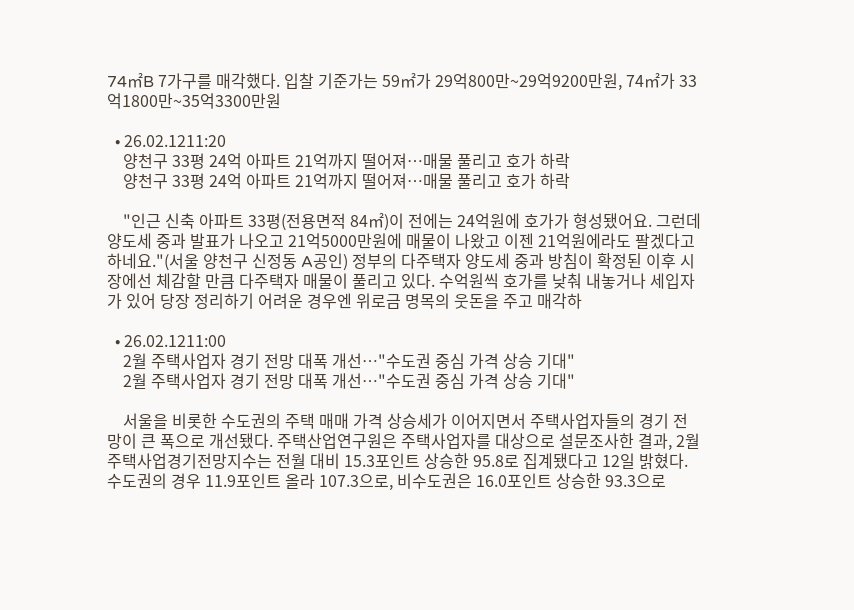74㎡B 7가구를 매각했다. 입찰 기준가는 59㎡가 29억800만~29억9200만원, 74㎡가 33억1800만~35억3300만원

  • 26.02.1211:20
    양천구 33평 24억 아파트 21억까지 떨어져…매물 풀리고 호가 하락
    양천구 33평 24억 아파트 21억까지 떨어져…매물 풀리고 호가 하락

    "인근 신축 아파트 33평(전용면적 84㎡)이 전에는 24억원에 호가가 형성됐어요. 그런데 양도세 중과 발표가 나오고 21억5000만원에 매물이 나왔고 이젠 21억원에라도 팔겠다고 하네요."(서울 양천구 신정동 A공인) 정부의 다주택자 양도세 중과 방침이 확정된 이후 시장에선 체감할 만큼 다주택자 매물이 풀리고 있다. 수억원씩 호가를 낮춰 내놓거나 세입자가 있어 당장 정리하기 어려운 경우엔 위로금 명목의 웃돈을 주고 매각하

  • 26.02.1211:00
    2월 주택사업자 경기 전망 대폭 개선…"수도권 중심 가격 상승 기대"
    2월 주택사업자 경기 전망 대폭 개선…"수도권 중심 가격 상승 기대"

    서울을 비롯한 수도권의 주택 매매 가격 상승세가 이어지면서 주택사업자들의 경기 전망이 큰 폭으로 개선됐다. 주택산업연구원은 주택사업자를 대상으로 설문조사한 결과, 2월 주택사업경기전망지수는 전월 대비 15.3포인트 상승한 95.8로 집계됐다고 12일 밝혔다. 수도권의 경우 11.9포인트 올라 107.3으로, 비수도권은 16.0포인트 상승한 93.3으로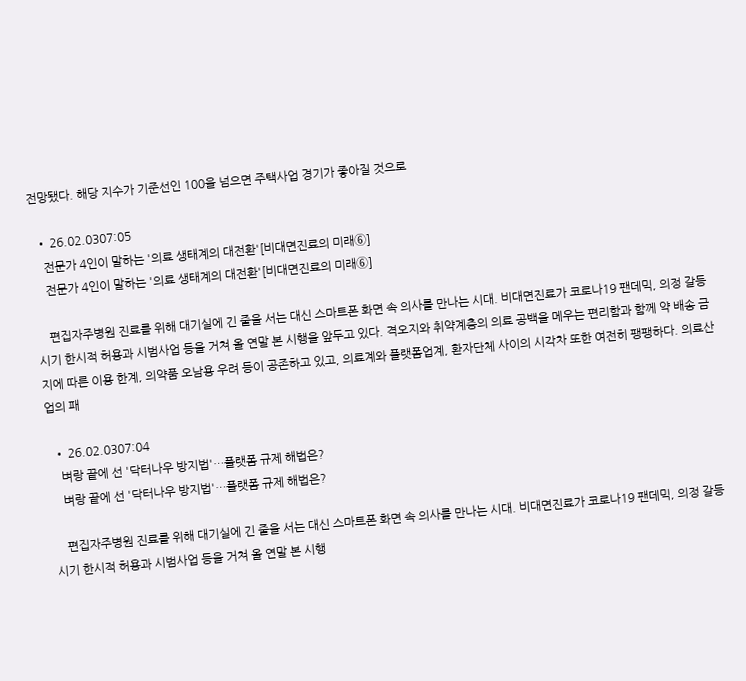전망됐다. 해당 지수가 기준선인 100을 넘으면 주택사업 경기가 좋아질 것으로

  • 26.02.0307:05
    전문가 4인이 말하는 '의료 생태계의 대전환'[비대면진료의 미래⑥]
    전문가 4인이 말하는 '의료 생태계의 대전환'[비대면진료의 미래⑥]

    편집자주병원 진료를 위해 대기실에 긴 줄을 서는 대신 스마트폰 화면 속 의사를 만나는 시대. 비대면진료가 코로나19 팬데믹, 의정 갈등 시기 한시적 허용과 시범사업 등을 거쳐 올 연말 본 시행을 앞두고 있다. 격오지와 취약계층의 의료 공백을 메우는 편리함과 함께 약 배송 금지에 따른 이용 한계, 의약품 오남용 우려 등이 공존하고 있고, 의료계와 플랫폼업계, 환자단체 사이의 시각차 또한 여전히 팽팽하다. 의료산업의 패

  • 26.02.0307:04
    벼랑 끝에 선 '닥터나우 방지법'…플랫폼 규제 해법은?
    벼랑 끝에 선 '닥터나우 방지법'…플랫폼 규제 해법은?

    편집자주병원 진료를 위해 대기실에 긴 줄을 서는 대신 스마트폰 화면 속 의사를 만나는 시대. 비대면진료가 코로나19 팬데믹, 의정 갈등 시기 한시적 허용과 시범사업 등을 거쳐 올 연말 본 시행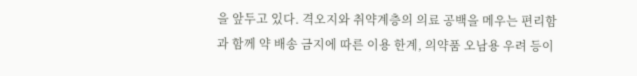을 앞두고 있다. 격오지와 취약계층의 의료 공백을 메우는 편리함과 함께 약 배송 금지에 따른 이용 한계, 의약품 오남용 우려 등이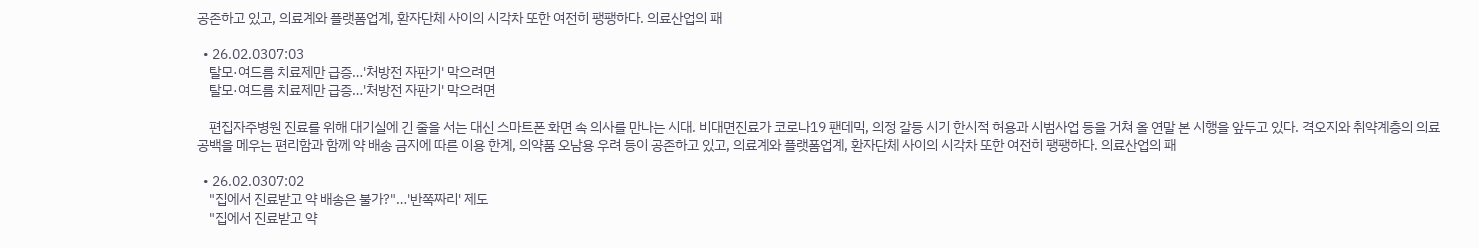공존하고 있고, 의료계와 플랫폼업계, 환자단체 사이의 시각차 또한 여전히 팽팽하다. 의료산업의 패

  • 26.02.0307:03
    탈모·여드름 치료제만 급증…'처방전 자판기' 막으려면
    탈모·여드름 치료제만 급증…'처방전 자판기' 막으려면

    편집자주병원 진료를 위해 대기실에 긴 줄을 서는 대신 스마트폰 화면 속 의사를 만나는 시대. 비대면진료가 코로나19 팬데믹, 의정 갈등 시기 한시적 허용과 시범사업 등을 거쳐 올 연말 본 시행을 앞두고 있다. 격오지와 취약계층의 의료 공백을 메우는 편리함과 함께 약 배송 금지에 따른 이용 한계, 의약품 오남용 우려 등이 공존하고 있고, 의료계와 플랫폼업계, 환자단체 사이의 시각차 또한 여전히 팽팽하다. 의료산업의 패

  • 26.02.0307:02
    "집에서 진료받고 약 배송은 불가?"…'반쪽짜리' 제도
    "집에서 진료받고 약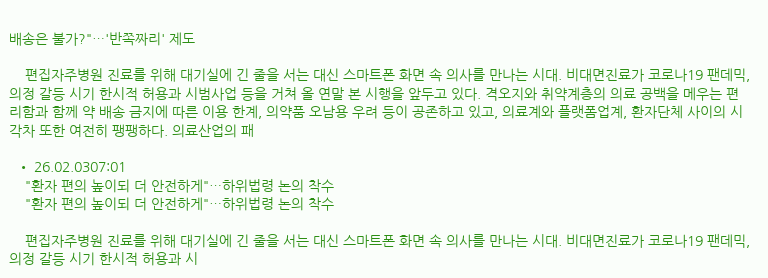배송은 불가?"…'반쪽짜리' 제도

    편집자주병원 진료를 위해 대기실에 긴 줄을 서는 대신 스마트폰 화면 속 의사를 만나는 시대. 비대면진료가 코로나19 팬데믹, 의정 갈등 시기 한시적 허용과 시범사업 등을 거쳐 올 연말 본 시행을 앞두고 있다. 격오지와 취약계층의 의료 공백을 메우는 편리함과 함께 약 배송 금지에 따른 이용 한계, 의약품 오남용 우려 등이 공존하고 있고, 의료계와 플랫폼업계, 환자단체 사이의 시각차 또한 여전히 팽팽하다. 의료산업의 패

  • 26.02.0307:01
    "환자 편의 높이되 더 안전하게"…하위법령 논의 착수
    "환자 편의 높이되 더 안전하게"…하위법령 논의 착수

    편집자주병원 진료를 위해 대기실에 긴 줄을 서는 대신 스마트폰 화면 속 의사를 만나는 시대. 비대면진료가 코로나19 팬데믹, 의정 갈등 시기 한시적 허용과 시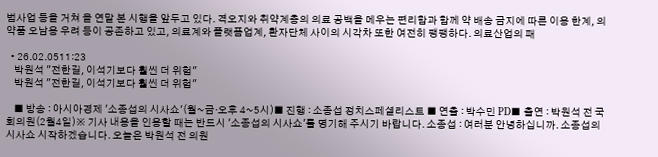범사업 등을 거쳐 올 연말 본 시행을 앞두고 있다. 격오지와 취약계층의 의료 공백을 메우는 편리함과 함께 약 배송 금지에 따른 이용 한계, 의약품 오남용 우려 등이 공존하고 있고, 의료계와 플랫폼업계, 환자단체 사이의 시각차 또한 여전히 팽팽하다. 의료산업의 패

  • 26.02.0511:23
    박원석 "전한길, 이석기보다 훨씬 더 위험"
    박원석 "전한길, 이석기보다 훨씬 더 위험"

    ■ 방송 : 아시아경제 '소종섭의 시사쇼'(월~금·오후 4~5시)■ 진행 : 소종섭 정치스페셜리스트 ■ 연출 : 박수민 PD■ 출연 : 박원석 전 국회의원(2월4일)※ 기사 내용을 인용할 때는 반드시 '소종섭의 시사쇼'를 명기해 주시기 바랍니다. 소종섭 : 여러분 안녕하십니까. 소종섭의 시사쇼 시작하겠습니다. 오늘은 박원석 전 의원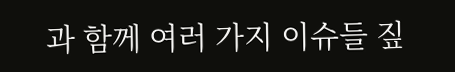과 함께 여러 가지 이슈들 짚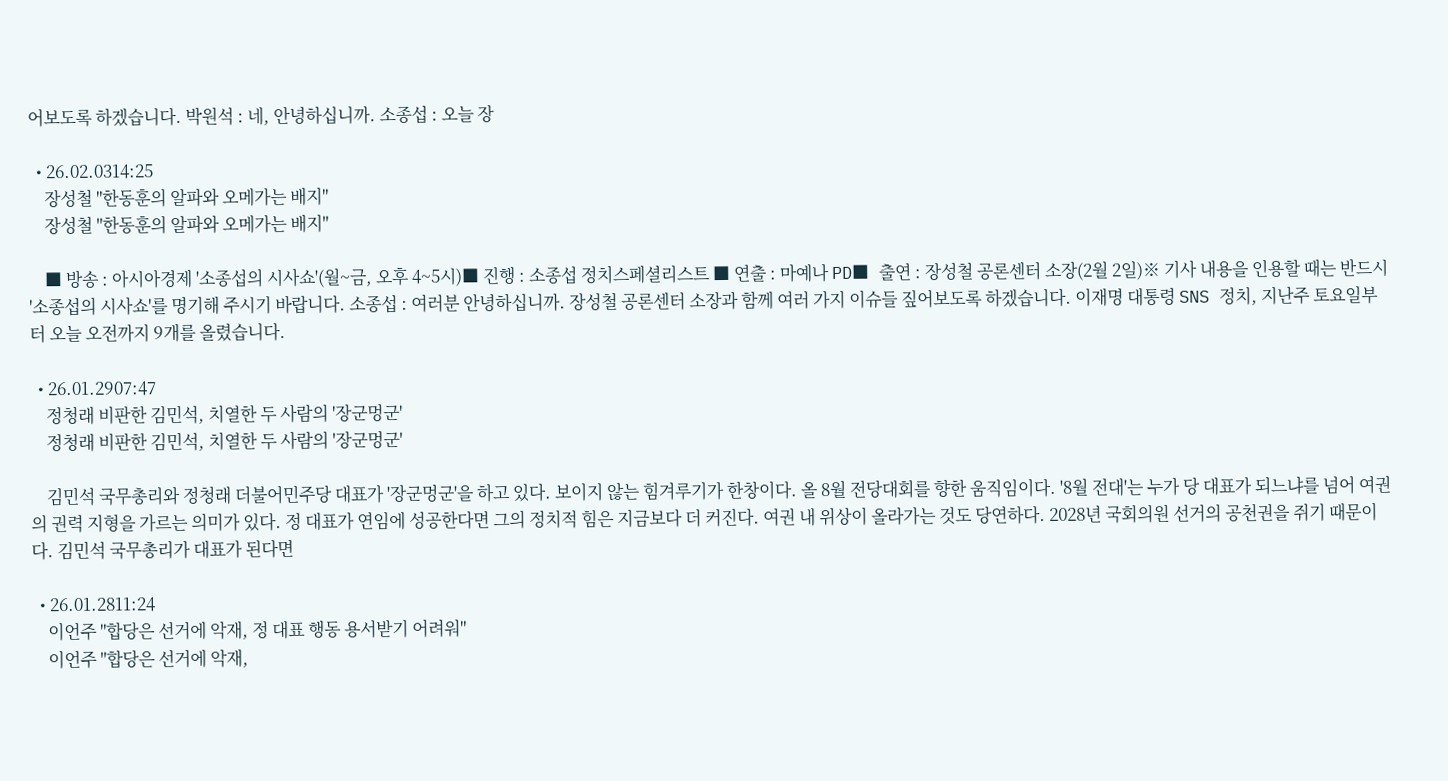어보도록 하겠습니다. 박원석 : 네, 안녕하십니까. 소종섭 : 오늘 장

  • 26.02.0314:25
    장성철 "한동훈의 알파와 오메가는 배지"
    장성철 "한동훈의 알파와 오메가는 배지"

    ■ 방송 : 아시아경제 '소종섭의 시사쇼'(월~금, 오후 4~5시)■ 진행 : 소종섭 정치스페셜리스트 ■ 연출 : 마예나 PD■ 출연 : 장성철 공론센터 소장(2월 2일)※ 기사 내용을 인용할 때는 반드시 '소종섭의 시사쇼'를 명기해 주시기 바랍니다. 소종섭 : 여러분 안녕하십니까. 장성철 공론센터 소장과 함께 여러 가지 이슈들 짚어보도록 하겠습니다. 이재명 대통령 SNS 정치, 지난주 토요일부터 오늘 오전까지 9개를 올렸습니다.

  • 26.01.2907:47
    정청래 비판한 김민석, 치열한 두 사람의 '장군멍군'
    정청래 비판한 김민석, 치열한 두 사람의 '장군멍군'

    김민석 국무총리와 정청래 더불어민주당 대표가 '장군멍군'을 하고 있다. 보이지 않는 힘겨루기가 한창이다. 올 8월 전당대회를 향한 움직임이다. '8월 전대'는 누가 당 대표가 되느냐를 넘어 여권의 권력 지형을 가르는 의미가 있다. 정 대표가 연임에 성공한다면 그의 정치적 힘은 지금보다 더 커진다. 여권 내 위상이 올라가는 것도 당연하다. 2028년 국회의원 선거의 공천권을 쥐기 때문이다. 김민석 국무총리가 대표가 된다면

  • 26.01.2811:24
    이언주 "합당은 선거에 악재, 정 대표 행동 용서받기 어려워"
    이언주 "합당은 선거에 악재,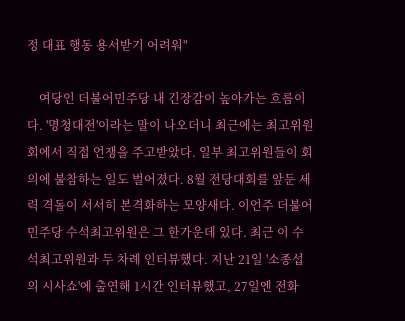정 대표 행동 용서받기 어려워"

    여당인 더불어민주당 내 긴장감이 높아가는 흐름이다. '명청대전'이라는 말이 나오더니 최근에는 최고위원회에서 직접 언쟁을 주고받았다. 일부 최고위원들이 회의에 불참하는 일도 벌어졌다. 8월 전당대회를 앞둔 세력 격돌이 서서히 본격화하는 모양새다. 이언주 더불어민주당 수석최고위원은 그 한가운데 있다. 최근 이 수석최고위원과 두 차례 인터뷰했다. 지난 21일 '소종섭의 시사쇼'에 출연해 1시간 인터뷰했고, 27일엔 전화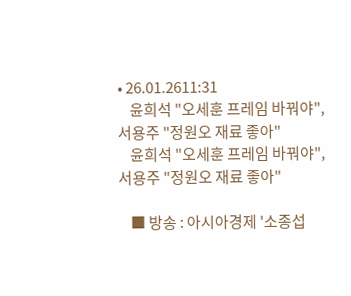• 26.01.2611:31
    윤희석 "오세훈 프레임 바꿔야", 서용주 "정원오 재료 좋아"
    윤희석 "오세훈 프레임 바꿔야", 서용주 "정원오 재료 좋아"

    ■ 방송 : 아시아경제 '소종섭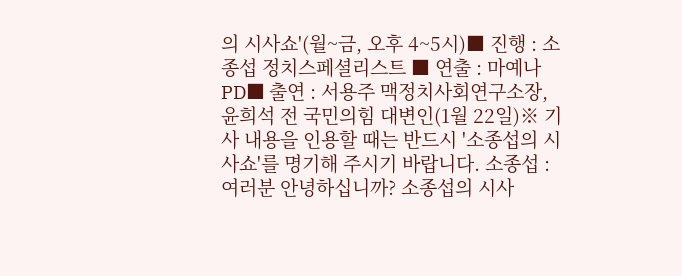의 시사쇼'(월~금, 오후 4~5시)■ 진행 : 소종섭 정치스페셜리스트 ■ 연출 : 마예나 PD■ 출연 : 서용주 맥정치사회연구소장, 윤희석 전 국민의힘 대변인(1월 22일)※ 기사 내용을 인용할 때는 반드시 '소종섭의 시사쇼'를 명기해 주시기 바랍니다. 소종섭 : 여러분 안녕하십니까? 소종섭의 시사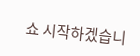쇼 시작하겠습니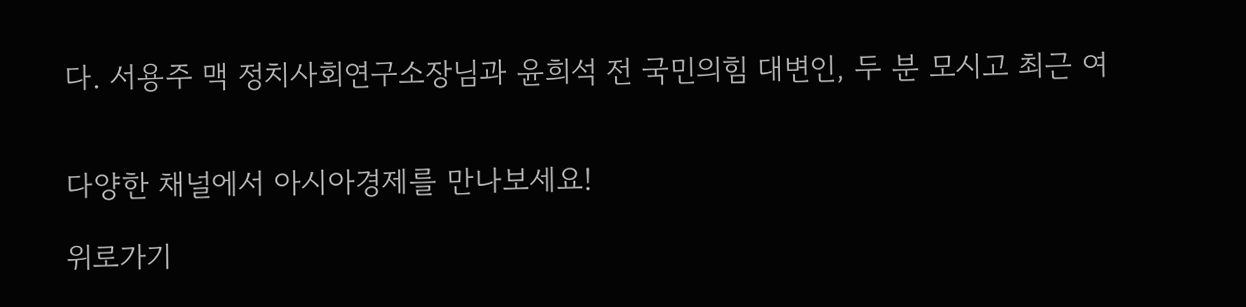다. 서용주 맥 정치사회연구소장님과 윤희석 전 국민의힘 대변인, 두 분 모시고 최근 여


다양한 채널에서 아시아경제를 만나보세요!

위로가기